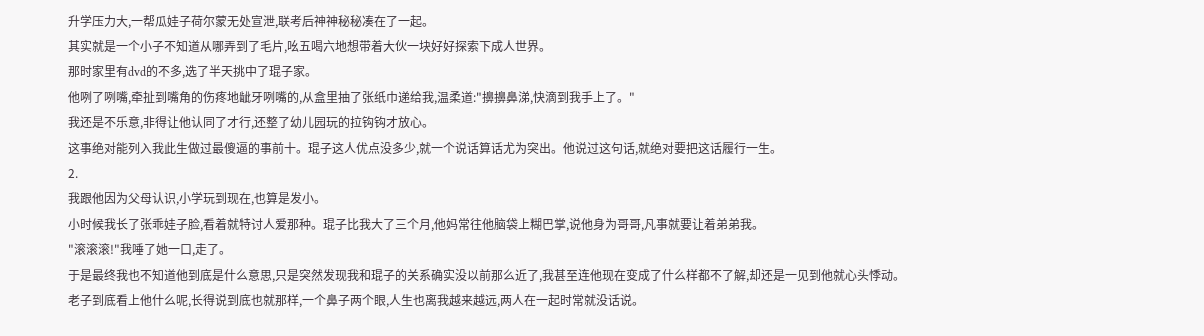升学压力大,一帮瓜娃子荷尔蒙无处宣泄,联考后神神秘秘凑在了一起。
其实就是一个小子不知道从哪弄到了毛片,吆五喝六地想带着大伙一块好好探索下成人世界。
那时家里有dvd的不多,选了半天挑中了琨子家。
他咧了咧嘴,牵扯到嘴角的伤疼地龇牙咧嘴的,从盒里抽了张纸巾递给我,温柔道:"擤擤鼻涕,快滴到我手上了。"
我还是不乐意,非得让他认同了才行,还整了幼儿园玩的拉钩钩才放心。
这事绝对能列入我此生做过最傻逼的事前十。琨子这人优点没多少,就一个说话算话尤为突出。他说过这句话,就绝对要把这话履行一生。
2.
我跟他因为父母认识,小学玩到现在,也算是发小。
小时候我长了张乖娃子脸,看着就特讨人爱那种。琨子比我大了三个月,他妈常往他脑袋上糊巴掌,说他身为哥哥,凡事就要让着弟弟我。
"滚滚滚!"我唾了她一口,走了。
于是最终我也不知道他到底是什么意思,只是突然发现我和琨子的关系确实没以前那么近了,我甚至连他现在变成了什么样都不了解,却还是一见到他就心头悸动。
老子到底看上他什么呢,长得说到底也就那样,一个鼻子两个眼,人生也离我越来越远,两人在一起时常就没话说。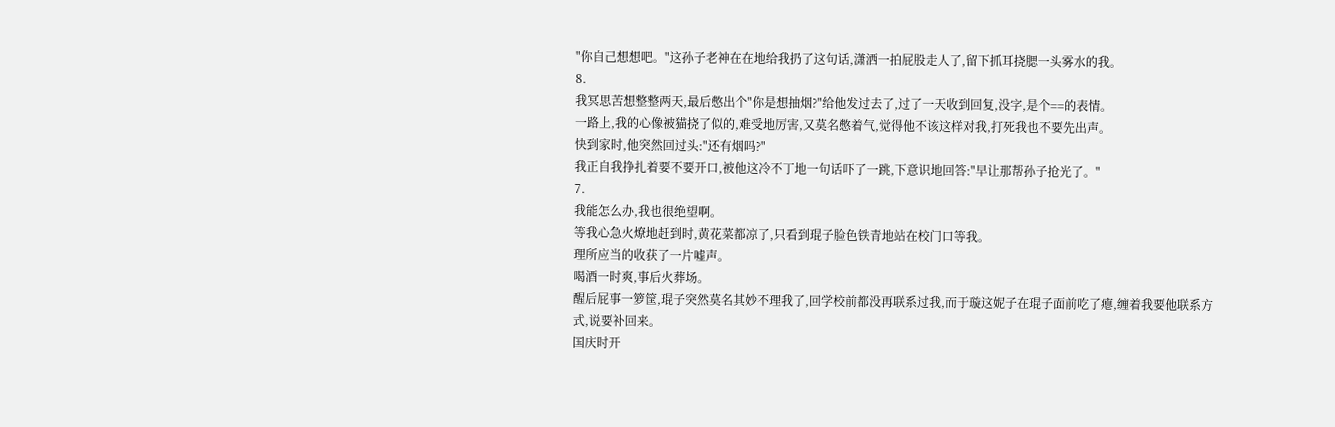"你自己想想吧。"这孙子老神在在地给我扔了这句话,潇洒一拍屁股走人了,留下抓耳挠腮一头雾水的我。
8.
我冥思苦想整整两天,最后憋出个"你是想抽烟?"给他发过去了,过了一天收到回复,没字,是个==的表情。
一路上,我的心像被猫挠了似的,难受地厉害,又莫名憋着气,觉得他不该这样对我,打死我也不要先出声。
快到家时,他突然回过头:"还有烟吗?"
我正自我挣扎着要不要开口,被他这冷不丁地一句话吓了一跳,下意识地回答:"早让那帮孙子抢光了。"
7.
我能怎么办,我也很绝望啊。
等我心急火燎地赶到时,黄花菜都凉了,只看到琨子脸色铁青地站在校门口等我。
理所应当的收获了一片嘘声。
喝酒一时爽,事后火葬场。
醒后屁事一箩筐,琨子突然莫名其妙不理我了,回学校前都没再联系过我,而于璇这妮子在琨子面前吃了瘪,缠着我要他联系方式,说要补回来。
国庆时开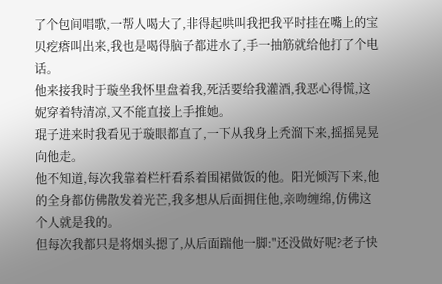了个包间唱歌,一帮人喝大了,非得起哄叫我把我平时挂在嘴上的宝贝疙瘩叫出来,我也是喝得脑子都进水了,手一抽筋就给他打了个电话。
他来接我时于璇坐我怀里盘着我,死活要给我灌酒,我恶心得慌,这妮穿着特清凉,又不能直接上手推她。
琨子进来时我看见于璇眼都直了,一下从我身上秃溜下来,摇摇晃晃向他走。
他不知道,每次我靠着栏杆看系着围裙做饭的他。阳光倾泻下来,他的全身都仿佛散发着光芒,我多想从后面拥住他,亲吻缠绵,仿佛这个人就是我的。
但每次我都只是将烟头摁了,从后面踹他一脚:"还没做好呢?老子快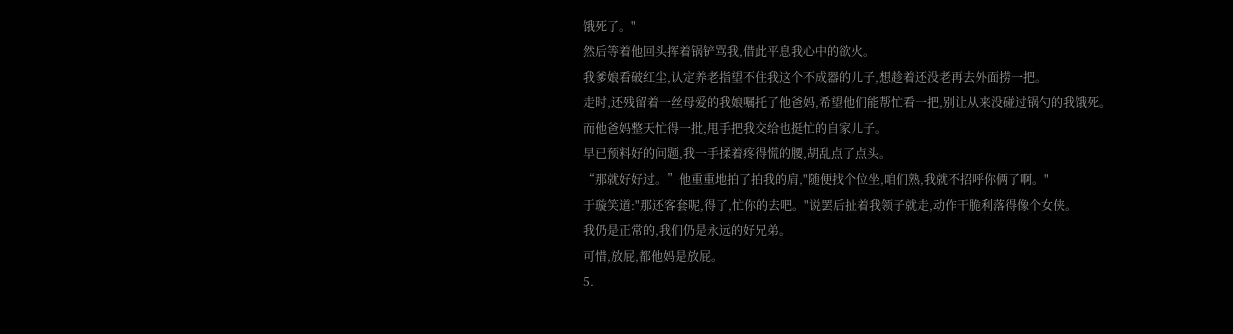饿死了。"
然后等着他回头挥着锅铲骂我,借此平息我心中的欲火。
我爹娘看破红尘,认定养老指望不住我这个不成器的儿子,想趁着还没老再去外面捞一把。
走时,还残留着一丝母爱的我娘嘱托了他爸妈,希望他们能帮忙看一把,别让从来没碰过锅勺的我饿死。
而他爸妈整天忙得一批,甩手把我交给也挺忙的自家儿子。
早已预料好的问题,我一手揉着疼得慌的腰,胡乱点了点头。
“那就好好过。”他重重地拍了拍我的肩,"随便找个位坐,咱们熟,我就不招呼你俩了啊。"
于璇笑道:"那还客套呢,得了,忙你的去吧。"说罢后扯着我领子就走,动作干脆利落得像个女侠。
我仍是正常的,我们仍是永远的好兄弟。
可惜,放屁,都他妈是放屁。
5.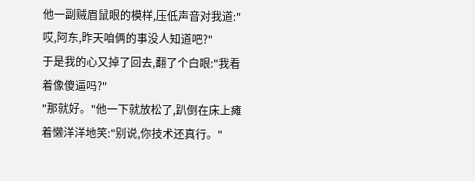他一副贼眉鼠眼的模样,压低声音对我道:"哎,阿东,昨天咱俩的事没人知道吧?"
于是我的心又掉了回去,翻了个白眼:"我看着像傻逼吗?"
"那就好。"他一下就放松了,趴倒在床上瘫着懒洋洋地笑:"别说,你技术还真行。"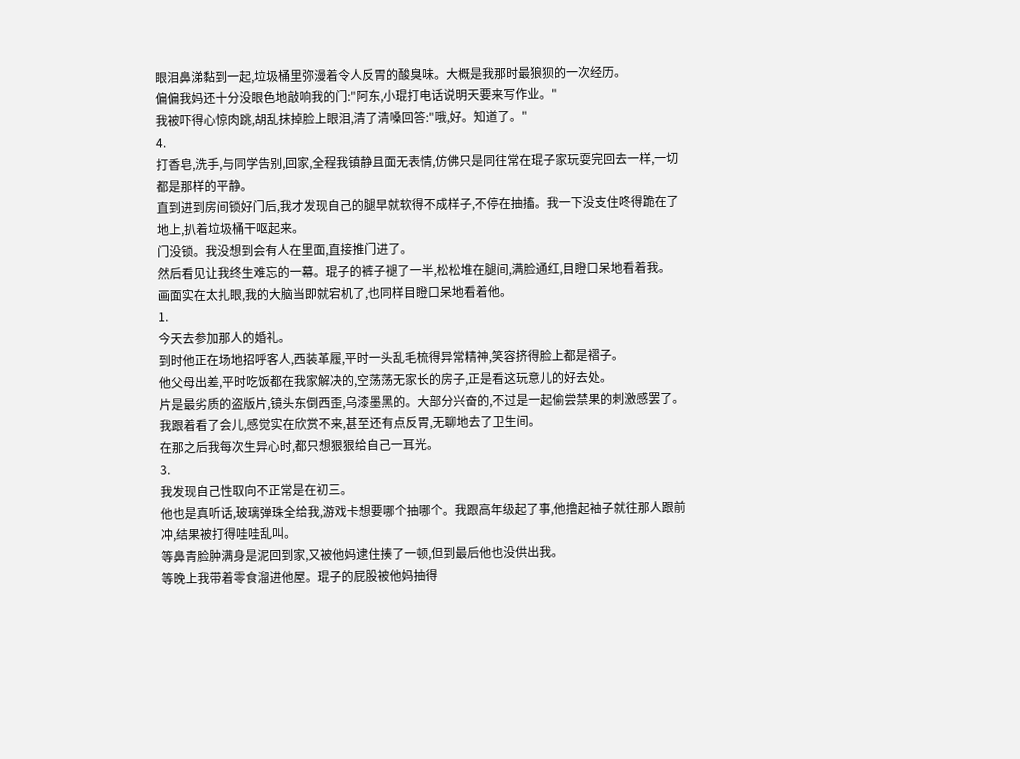眼泪鼻涕黏到一起,垃圾桶里弥漫着令人反胃的酸臭味。大概是我那时最狼狈的一次经历。
偏偏我妈还十分没眼色地敲响我的门:"阿东,小琨打电话说明天要来写作业。"
我被吓得心惊肉跳,胡乱抹掉脸上眼泪,清了清嗓回答:"哦,好。知道了。"
4.
打香皂,洗手,与同学告别,回家,全程我镇静且面无表情,仿佛只是同往常在琨子家玩耍完回去一样,一切都是那样的平静。
直到进到房间锁好门后,我才发现自己的腿早就软得不成样子,不停在抽搐。我一下没支住咚得跪在了地上,扒着垃圾桶干呕起来。
门没锁。我没想到会有人在里面,直接推门进了。
然后看见让我终生难忘的一幕。琨子的裤子褪了一半,松松堆在腿间,满脸通红,目瞪口呆地看着我。
画面实在太扎眼,我的大脑当即就宕机了,也同样目瞪口呆地看着他。
1.
今天去参加那人的婚礼。
到时他正在场地招呼客人,西装革履,平时一头乱毛梳得异常精神,笑容挤得脸上都是褶子。
他父母出差,平时吃饭都在我家解决的,空荡荡无家长的房子,正是看这玩意儿的好去处。
片是最劣质的盗版片,镜头东倒西歪,乌漆墨黑的。大部分兴奋的,不过是一起偷尝禁果的刺激感罢了。
我跟着看了会儿,感觉实在欣赏不来,甚至还有点反胃,无聊地去了卫生间。
在那之后我每次生异心时,都只想狠狠给自己一耳光。
3.
我发现自己性取向不正常是在初三。
他也是真听话,玻璃弹珠全给我,游戏卡想要哪个抽哪个。我跟高年级起了事,他撸起袖子就往那人跟前冲,结果被打得哇哇乱叫。
等鼻青脸肿满身是泥回到家,又被他妈逮住揍了一顿,但到最后他也没供出我。
等晚上我带着零食溜进他屋。琨子的屁股被他妈抽得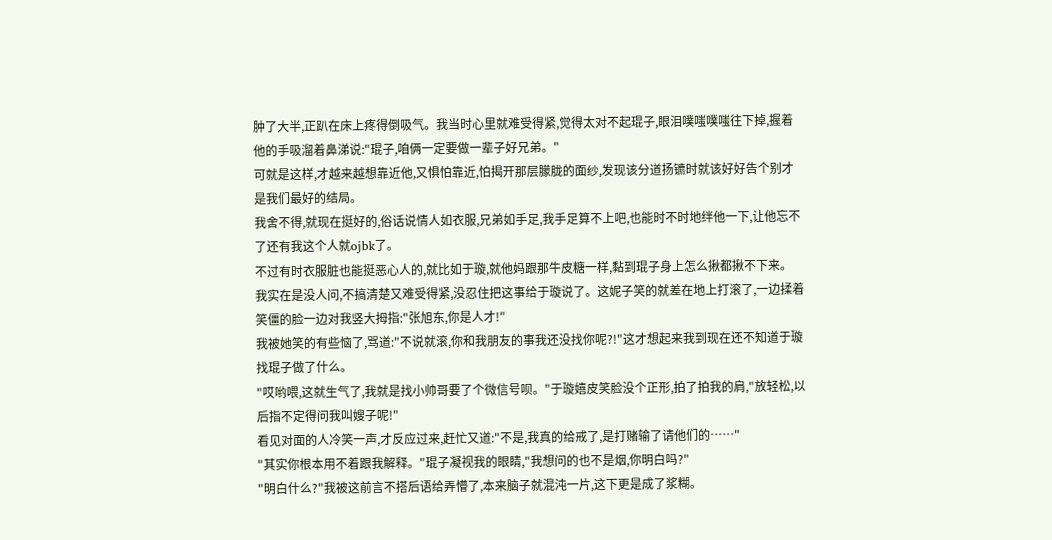肿了大半,正趴在床上疼得倒吸气。我当时心里就难受得紧,觉得太对不起琨子,眼泪噗嗤噗嗤往下掉,握着他的手吸溜着鼻涕说:"琨子,咱俩一定要做一辈子好兄弟。"
可就是这样,才越来越想靠近他,又惧怕靠近,怕揭开那层朦胧的面纱,发现该分道扬镳时就该好好告个别才是我们最好的结局。
我舍不得,就现在挺好的,俗话说情人如衣服,兄弟如手足,我手足算不上吧,也能时不时地绊他一下,让他忘不了还有我这个人就ojbk了。
不过有时衣服脏也能挺恶心人的,就比如于璇,就他妈跟那牛皮糖一样,黏到琨子身上怎么揪都揪不下来。
我实在是没人问,不搞清楚又难受得紧,没忍住把这事给于璇说了。这妮子笑的就差在地上打滚了,一边揉着笑僵的脸一边对我竖大拇指:"张旭东,你是人才!"
我被她笑的有些恼了,骂道:"不说就滚,你和我朋友的事我还没找你呢?!"这才想起来我到现在还不知道于璇找琨子做了什么。
"哎哟喂,这就生气了,我就是找小帅哥要了个微信号呗。"于璇嬉皮笑脸没个正形,拍了拍我的肩,"放轻松,以后指不定得问我叫嫂子呢!"
看见对面的人冷笑一声,才反应过来,赶忙又道:"不是,我真的给戒了,是打赌输了请他们的……"
"其实你根本用不着跟我解释。"琨子凝视我的眼睛,"我想问的也不是烟,你明白吗?"
"明白什么?"我被这前言不搭后语给弄懵了,本来脑子就混沌一片,这下更是成了浆糊。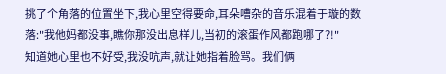挑了个角落的位置坐下,我心里空得要命,耳朵嘈杂的音乐混着于璇的数落:"我他妈都没事,瞧你那没出息样儿,当初的滚蛋作风都跑哪了?!"
知道她心里也不好受,我没吭声,就让她指着脸骂。我们俩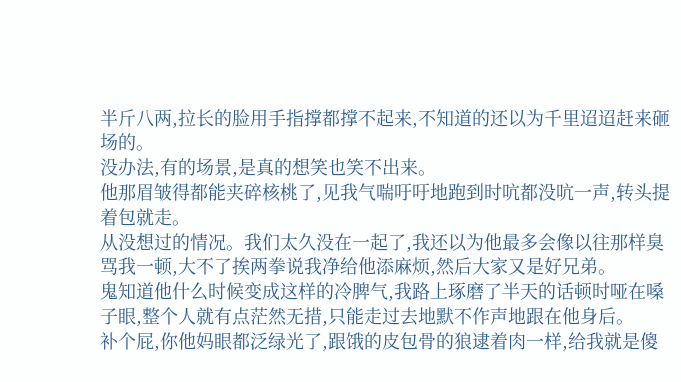半斤八两,拉长的脸用手指撑都撑不起来,不知道的还以为千里迢迢赶来砸场的。
没办法,有的场景,是真的想笑也笑不出来。
他那眉皱得都能夹碎核桃了,见我气喘吁吁地跑到时吭都没吭一声,转头提着包就走。
从没想过的情况。我们太久没在一起了,我还以为他最多会像以往那样臭骂我一顿,大不了挨两拳说我净给他添麻烦,然后大家又是好兄弟。
鬼知道他什么时候变成这样的冷脾气,我路上琢磨了半天的话顿时哑在嗓子眼,整个人就有点茫然无措,只能走过去地默不作声地跟在他身后。
补个屁,你他妈眼都泛绿光了,跟饿的皮包骨的狼逮着肉一样,给我就是傻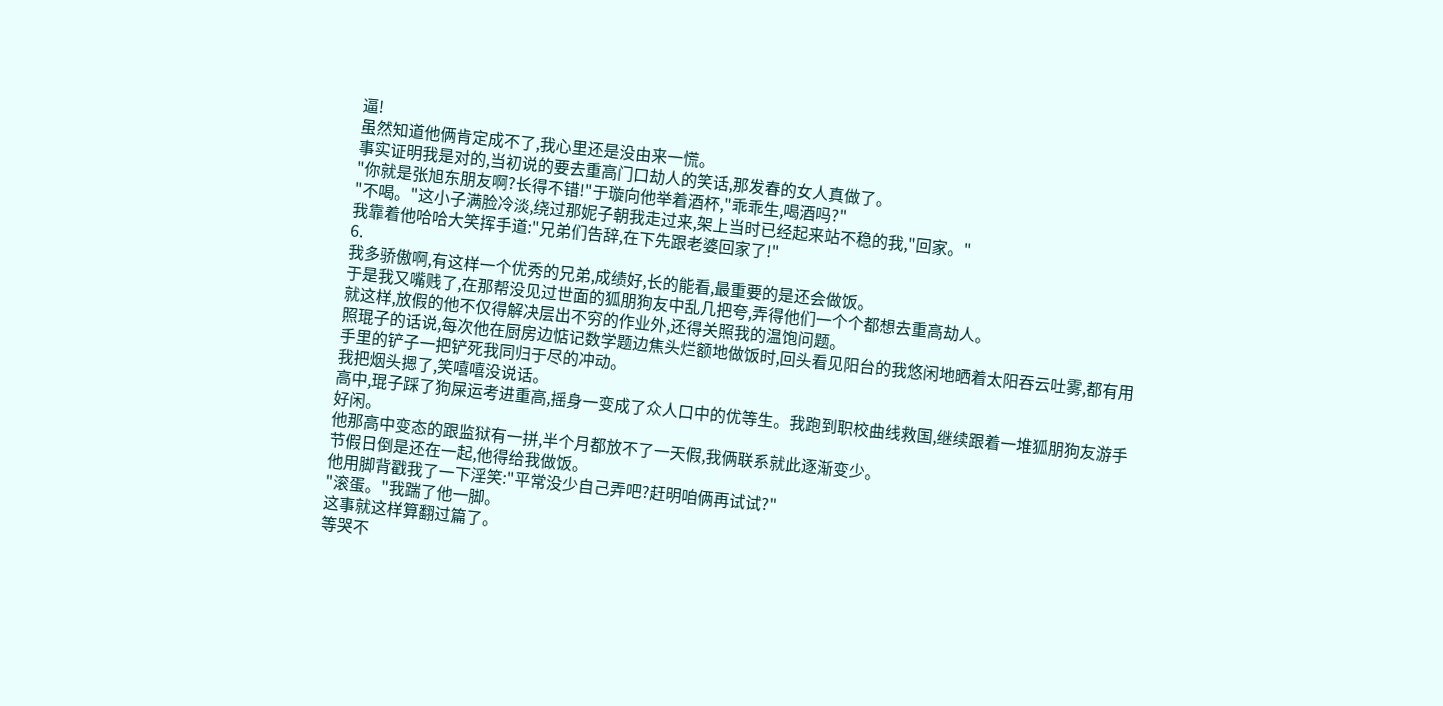逼!
虽然知道他俩肯定成不了,我心里还是没由来一慌。
事实证明我是对的,当初说的要去重高门口劫人的笑话,那发春的女人真做了。
"你就是张旭东朋友啊?长得不错!"于璇向他举着酒杯,"乖乖生,喝酒吗?"
"不喝。"这小子满脸冷淡,绕过那妮子朝我走过来,架上当时已经起来站不稳的我,"回家。"
我靠着他哈哈大笑挥手道:"兄弟们告辞,在下先跟老婆回家了!"
6.
我多骄傲啊,有这样一个优秀的兄弟,成绩好,长的能看,最重要的是还会做饭。
于是我又嘴贱了,在那帮没见过世面的狐朋狗友中乱几把夸,弄得他们一个个都想去重高劫人。
就这样,放假的他不仅得解决层出不穷的作业外,还得关照我的温饱问题。
照琨子的话说,每次他在厨房边惦记数学题边焦头烂额地做饭时,回头看见阳台的我悠闲地晒着太阳吞云吐雾,都有用手里的铲子一把铲死我同归于尽的冲动。
我把烟头摁了,笑嘻嘻没说话。
高中,琨子踩了狗屎运考进重高,摇身一变成了众人口中的优等生。我跑到职校曲线救国,继续跟着一堆狐朋狗友游手好闲。
他那高中变态的跟监狱有一拼,半个月都放不了一天假,我俩联系就此逐渐变少。
节假日倒是还在一起,他得给我做饭。
他用脚背戳我了一下淫笑:"平常没少自己弄吧?赶明咱俩再试试?"
"滚蛋。"我踹了他一脚。
这事就这样算翻过篇了。
等哭不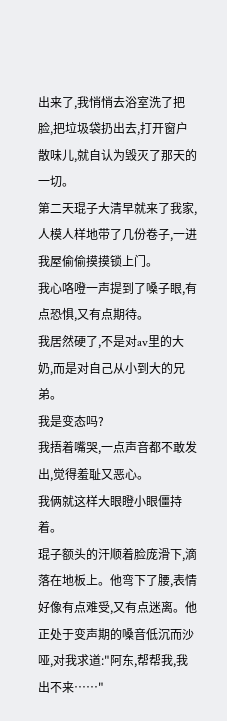出来了,我悄悄去浴室洗了把脸,把垃圾袋扔出去,打开窗户散味儿,就自认为毁灭了那天的一切。
第二天琨子大清早就来了我家,人模人样地带了几份卷子,一进我屋偷偷摸摸锁上门。
我心咯噔一声提到了嗓子眼,有点恐惧,又有点期待。
我居然硬了,不是对av里的大奶,而是对自己从小到大的兄弟。
我是变态吗?
我捂着嘴哭,一点声音都不敢发出,觉得羞耻又恶心。
我俩就这样大眼瞪小眼僵持着。
琨子额头的汗顺着脸庞滑下,滴落在地板上。他弯下了腰,表情好像有点难受,又有点迷离。他正处于变声期的嗓音低沉而沙哑,对我求道:"阿东,帮帮我,我出不来……"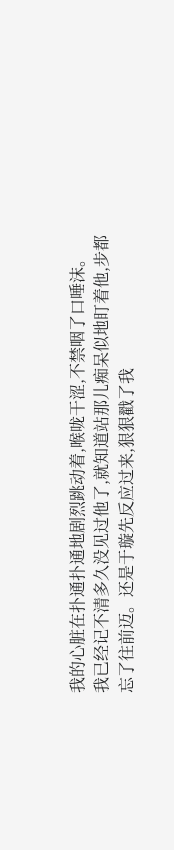我的心脏在扑通扑通地剧烈跳动着,喉咙干涩,不禁咽了口唾沫。
我已经记不清多久没见过他了,就知道站那儿痴呆似地盯着他,步都忘了往前迈。还是于璇先反应过来,狠狠戳了我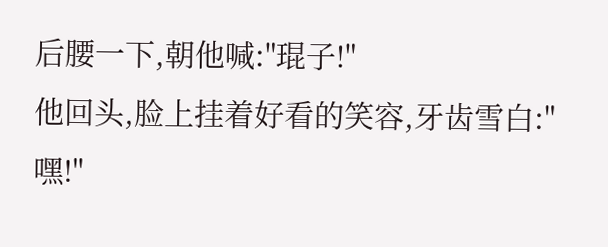后腰一下,朝他喊:"琨子!"
他回头,脸上挂着好看的笑容,牙齿雪白:"嘿!"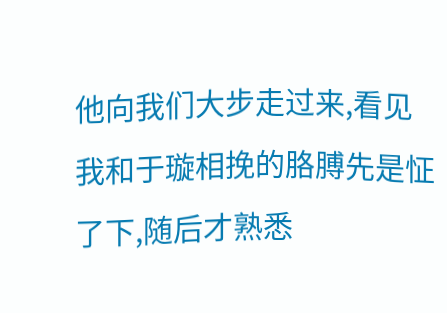他向我们大步走过来,看见我和于璇相挽的胳膊先是怔了下,随后才熟悉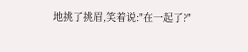地挑了挑眉,笑着说:"在一起了?"